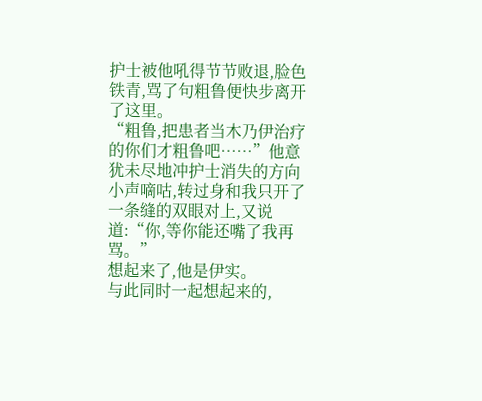护士被他吼得节节败退,脸色铁青,骂了句粗鲁便快步离开了这里。
“粗鲁,把患者当木乃伊治疗的你们才粗鲁吧……”他意犹未尽地冲护士消失的方向小声嘀咕,转过身和我只开了一条缝的双眼对上,又说道:“你,等你能还嘴了我再骂。”
想起来了,他是伊实。
与此同时一起想起来的,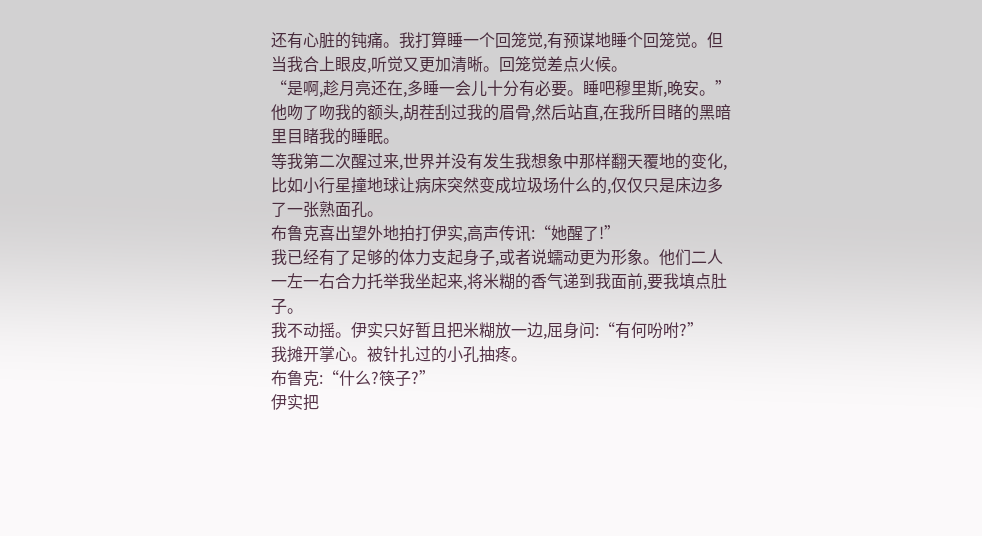还有心脏的钝痛。我打算睡一个回笼觉,有预谋地睡个回笼觉。但当我合上眼皮,听觉又更加清晰。回笼觉差点火候。
“是啊,趁月亮还在,多睡一会儿十分有必要。睡吧穆里斯,晚安。”他吻了吻我的额头,胡茬刮过我的眉骨,然后站直,在我所目睹的黑暗里目睹我的睡眠。
等我第二次醒过来,世界并没有发生我想象中那样翻天覆地的变化,比如小行星撞地球让病床突然变成垃圾场什么的,仅仅只是床边多了一张熟面孔。
布鲁克喜出望外地拍打伊实,高声传讯:“她醒了!”
我已经有了足够的体力支起身子,或者说蠕动更为形象。他们二人一左一右合力托举我坐起来,将米糊的香气递到我面前,要我填点肚子。
我不动摇。伊实只好暂且把米糊放一边,屈身问:“有何吩咐?”
我摊开掌心。被针扎过的小孔抽疼。
布鲁克:“什么?筷子?”
伊实把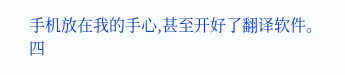手机放在我的手心,甚至开好了翻译软件。
四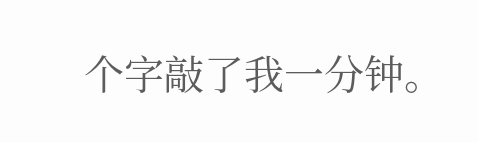个字敲了我一分钟。